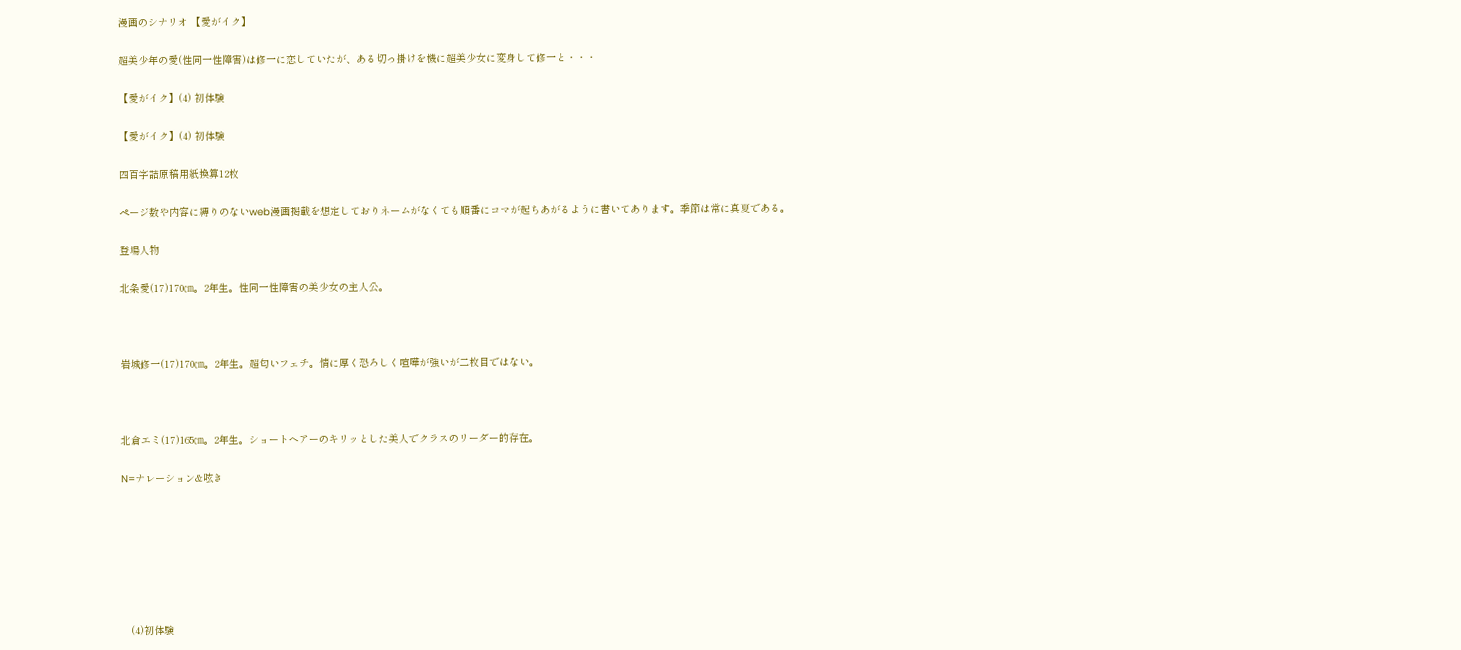漫画のシナリオ 【愛がイク】

超美少年の愛(性同一性障害)は修一に恋していたが、ある切っ掛けを機に超美少女に変身して修一と・・・

【愛がイク】(4) 初体験

【愛がイク】(4) 初体験

四百字詰原稿用紙換算12枚

ページ数や内容に縛りのないweb漫画掲載を想定しておりネームがなくても順番にコマが起ちあがるように書いてあります。季節は常に真夏である。

登場人物

北条愛(17)170㎝。2年生。性同一性障害の美少女の主人公。



岩城修一(17)170㎝。2年生。超匂いフェチ。情に厚く恐ろしく喧嘩が強いが二枚目ではない。



北倉エミ(17)165㎝。2年生。ショートヘアーのキリッとした美人でクラスのリーダー的存在。

N=ナレーション&呟き







   (4)初体験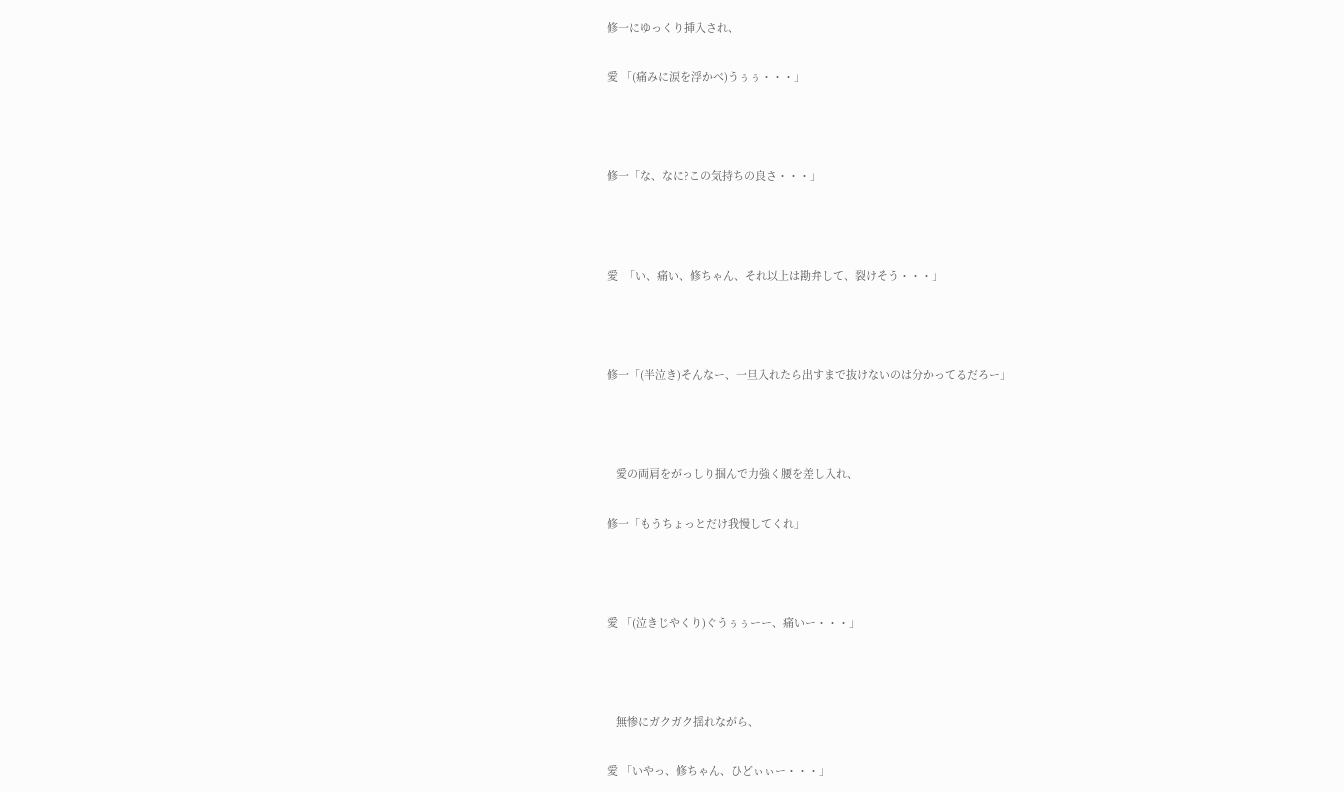修一にゆっくり挿入され、

愛 「(痛みに涙を浮かべ)うぅぅ・・・」



修一「な、なに?この気持ちの良さ・・・」



愛  「い、痛い、修ちゃん、それ以上は勘弁して、裂けそう・・・」



修一「(半泣き)そんなー、一旦入れたら出すまで抜けないのは分かってるだろー」



   愛の両肩をがっしり掴んで力強く腰を差し入れ、

修一「もうちょっとだけ我慢してくれ」



愛 「(泣きじやくり)ぐうぅぅーー、痛いー・・・」



   無惨にガクガク揺れながら、

愛 「いやっ、修ちゃん、ひどぃぃー・・・」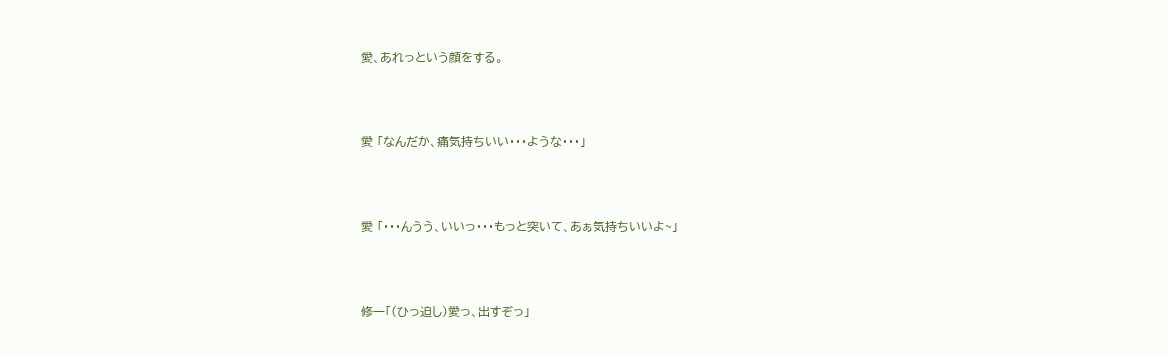愛、あれっという顔をする。



愛 「なんだか、痛気持ちいい・・・ような・・・」



愛 「・・・んうう、いいっ・・・もっと突いて、あぁ気持ちいいよ~」



修一「(ひっ迫し)愛っ、出すぞっ」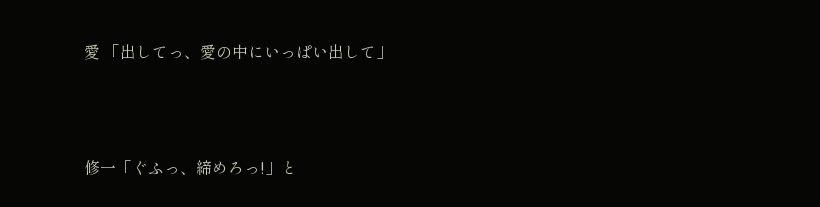愛 「出してっ、愛の中にいっぱい出して」



修一「ぐふっ、締めろっ!」と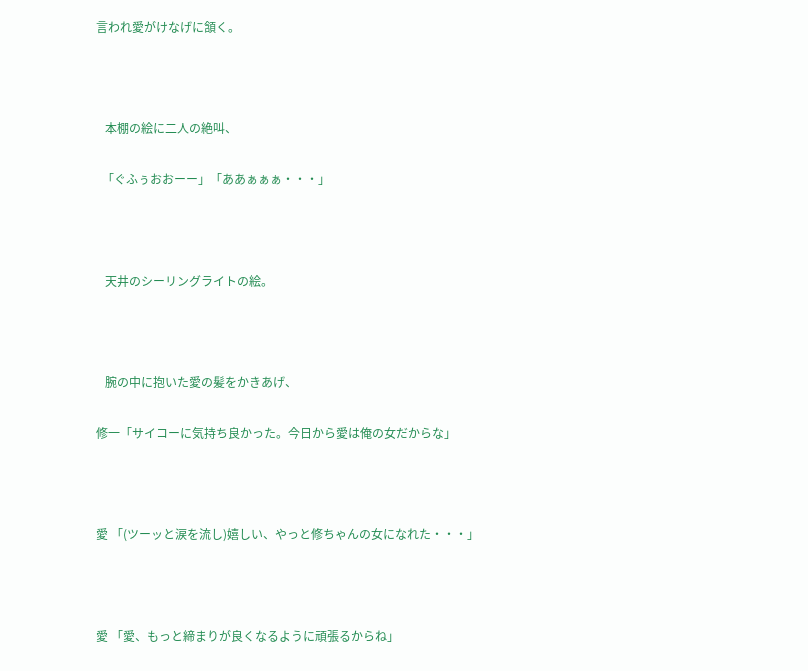言われ愛がけなげに頷く。



   本棚の絵に二人の絶叫、

  「ぐふぅおおーー」「ああぁぁぁ・・・」



   天井のシーリングライトの絵。



   腕の中に抱いた愛の髪をかきあげ、

修一「サイコーに気持ち良かった。今日から愛は俺の女だからな」



愛 「(ツーッと涙を流し)嬉しい、やっと修ちゃんの女になれた・・・」



愛 「愛、もっと締まりが良くなるように頑張るからね」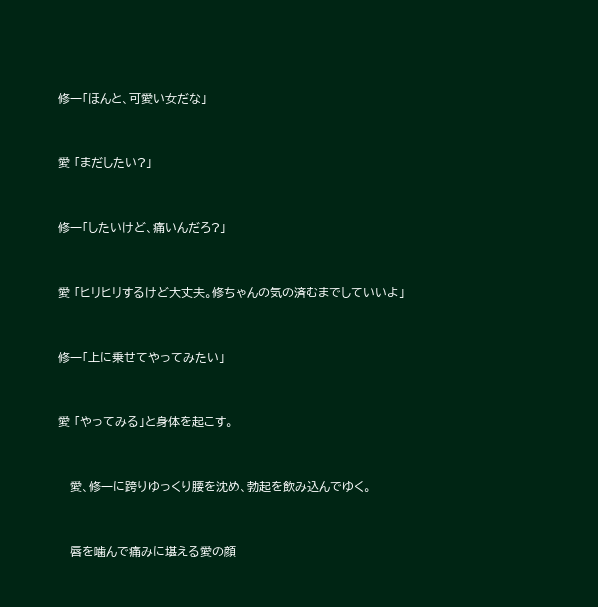修一「ほんと、可愛い女だな」



愛 「まだしたい?」



修一「したいけど、痛いんだろ?」



愛 「ヒリヒリするけど大丈夫。修ちゃんの気の済むまでしていいよ」



修一「上に乗せてやってみたい」



愛 「やってみる」と身体を起こす。



   愛、修一に跨りゆっくり腰を沈め、勃起を飲み込んでゆく。



   唇を噛んで痛みに堪える愛の顔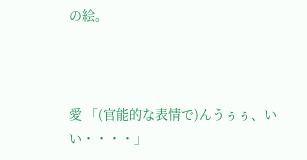の絵。



愛 「(官能的な表情で)んうぅぅ、いい・・・・」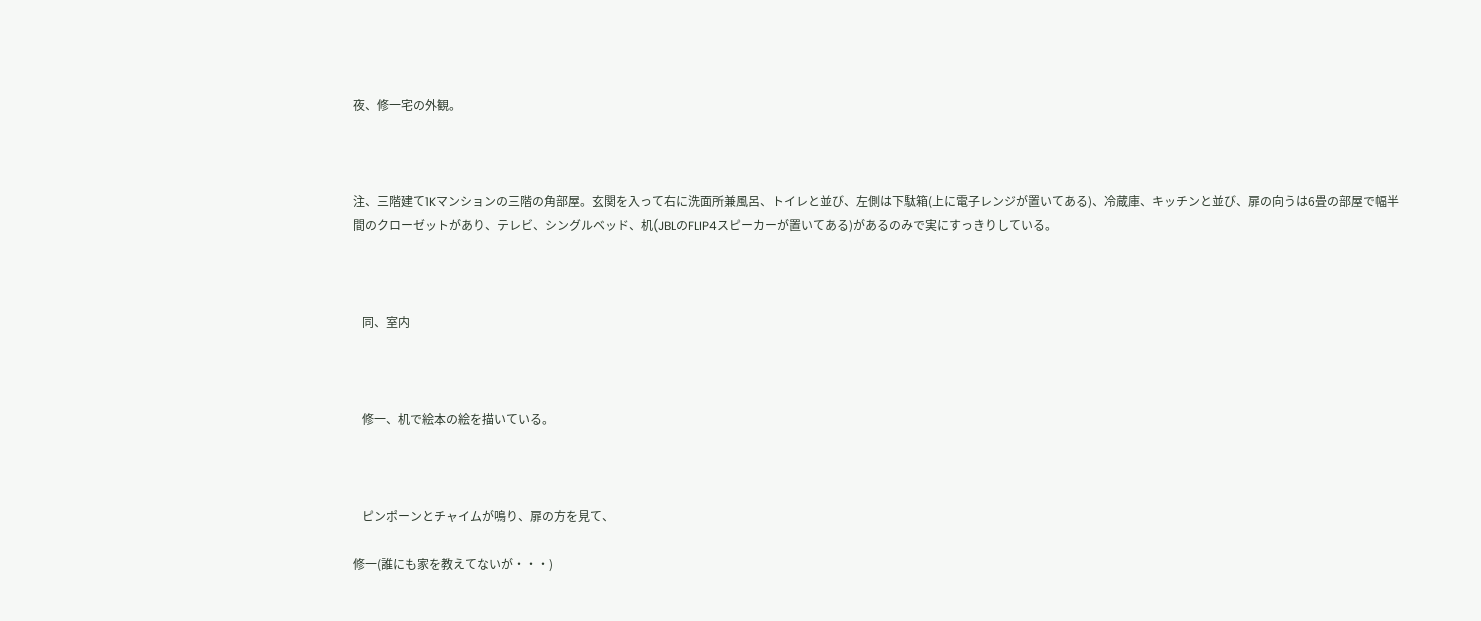夜、修一宅の外観。



注、三階建て1Kマンションの三階の角部屋。玄関を入って右に洗面所兼風呂、トイレと並び、左側は下駄箱(上に電子レンジが置いてある)、冷蔵庫、キッチンと並び、扉の向うは6畳の部屋で幅半間のクローゼットがあり、テレビ、シングルベッド、机(JBLのFLIP4スピーカーが置いてある)があるのみで実にすっきりしている。



   同、室内



   修一、机で絵本の絵を描いている。



   ピンポーンとチャイムが鳴り、扉の方を見て、

修一(誰にも家を教えてないが・・・)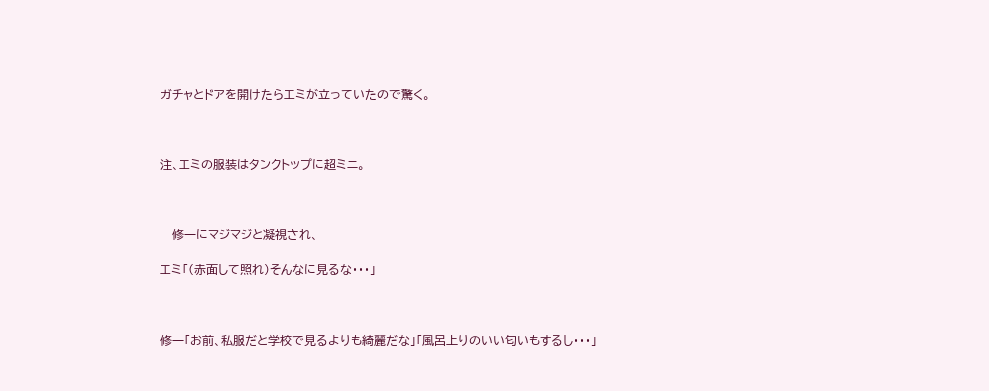ガチャとドアを開けたらエミが立っていたので驚く。



注、エミの服装はタンクトップに超ミニ。



   修一にマジマジと凝視され、

エミ「(赤面して照れ)そんなに見るな・・・」



修一「お前、私服だと学校で見るよりも綺麗だな」「風呂上りのいい匂いもするし・・・」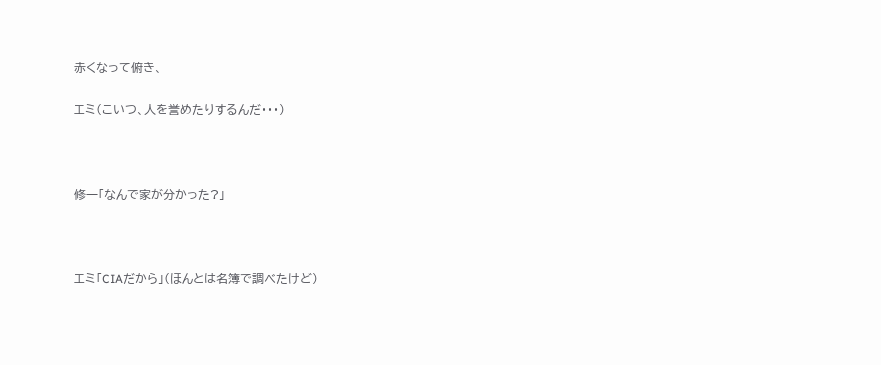赤くなって俯き、

エミ(こいつ、人を誉めたりするんだ・・・)



修一「なんで家が分かった?」



エミ「CIAだから」(ほんとは名簿で調べたけど)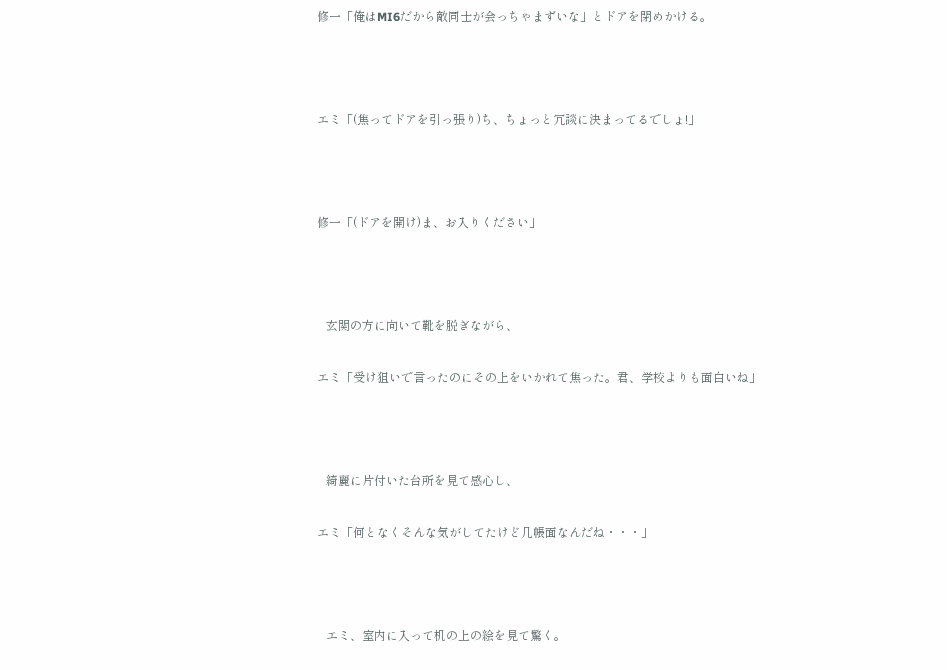修一「俺はMI6だから敵同士が会っちゃまずいな」とドアを閉めかける。



エミ「(焦ってドアを引っ張り)ち、ちょっと冗談に決まってるでしょ!」



修一「(ドアを開け)ま、お入りください」



   玄関の方に向いて靴を脱ぎながら、

エミ「受け狙いで言ったのにその上をいかれて焦った。君、学校よりも面白いね」



   綺麗に片付いた台所を見て感心し、

エミ「何となくそんな気がしてたけど几帳面なんだね・・・」



   エミ、室内に入って机の上の絵を見て驚く。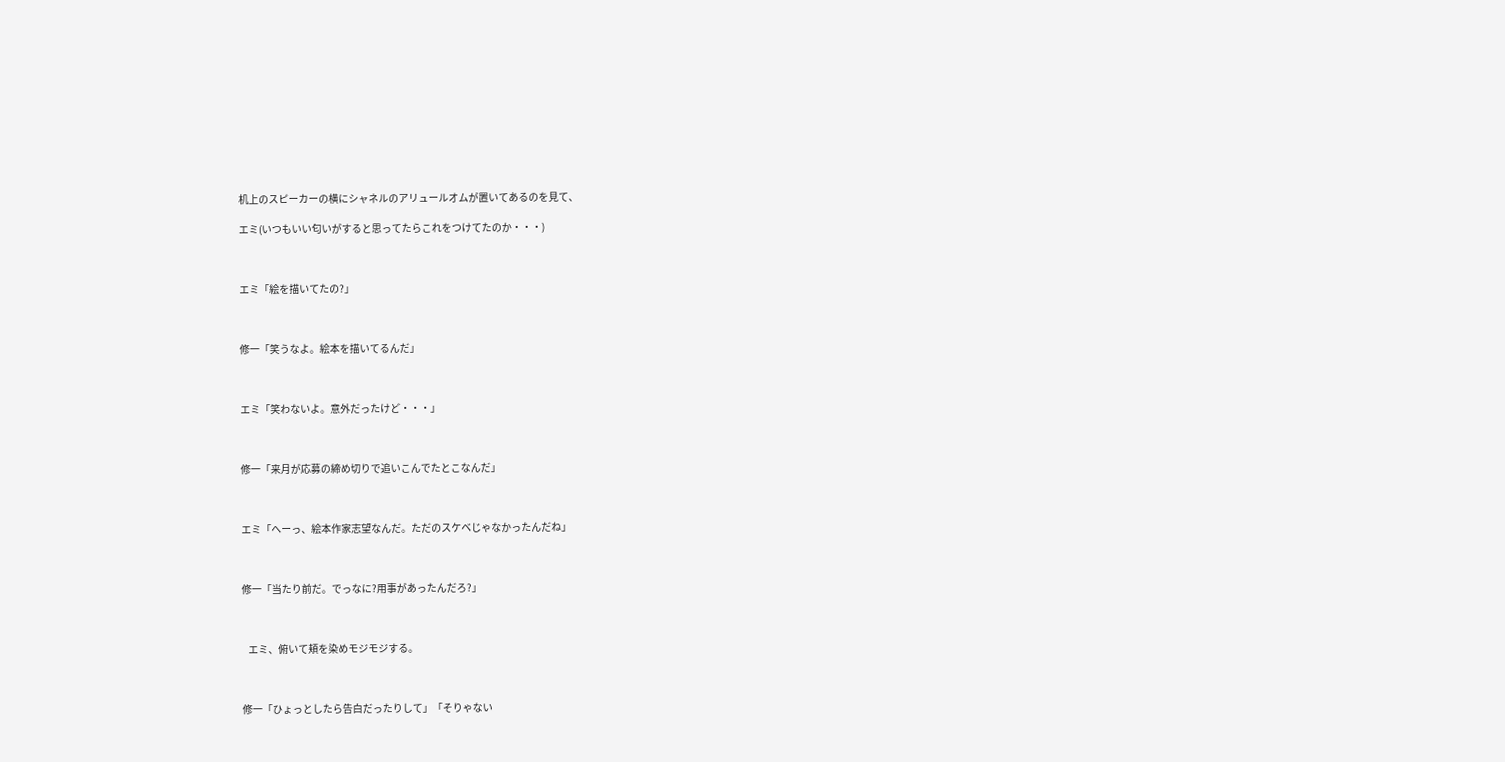机上のスピーカーの横にシャネルのアリュールオムが置いてあるのを見て、

エミ(いつもいい匂いがすると思ってたらこれをつけてたのか・・・)



エミ「絵を描いてたの?」



修一「笑うなよ。絵本を描いてるんだ」



エミ「笑わないよ。意外だったけど・・・」



修一「来月が応募の締め切りで追いこんでたとこなんだ」



エミ「へーっ、絵本作家志望なんだ。ただのスケベじゃなかったんだね」



修一「当たり前だ。でっなに?用事があったんだろ?」



   エミ、俯いて頬を染めモジモジする。



修一「ひょっとしたら告白だったりして」「そりゃない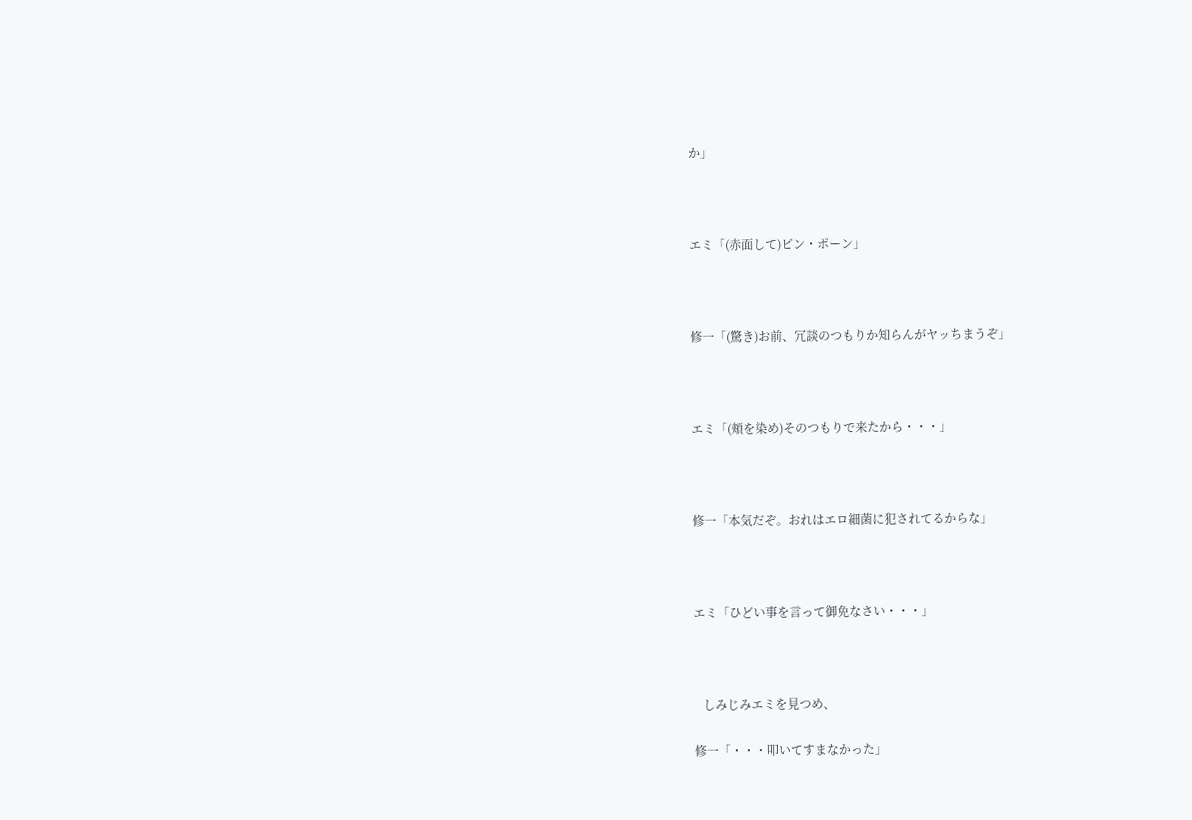か」



エミ「(赤面して)ピン・ポーン」



修一「(驚き)お前、冗談のつもりか知らんがヤッちまうぞ」



エミ「(頬を染め)そのつもりで来たから・・・」



修一「本気だぞ。おれはエロ細菌に犯されてるからな」



エミ「ひどい事を言って御免なさい・・・」



   しみじみエミを見つめ、

修一「・・・叩いてすまなかった」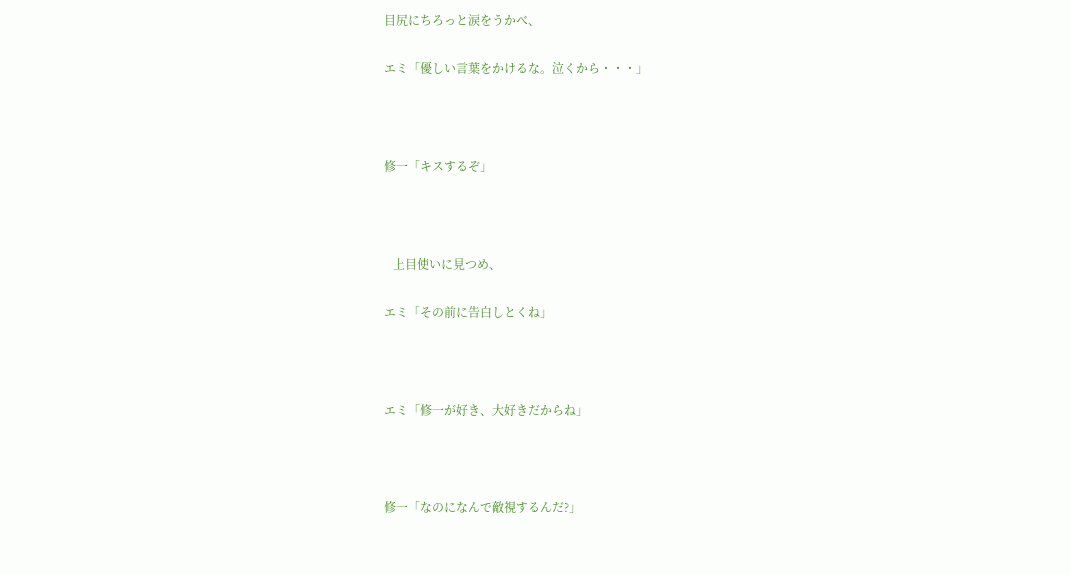目尻にちろっと涙をうかべ、

エミ「優しい言葉をかけるな。泣くから・・・」



修一「キスするぞ」



   上目使いに見つめ、

エミ「その前に告白しとくね」



エミ「修一が好き、大好きだからね」



修一「なのになんで敵視するんだ?」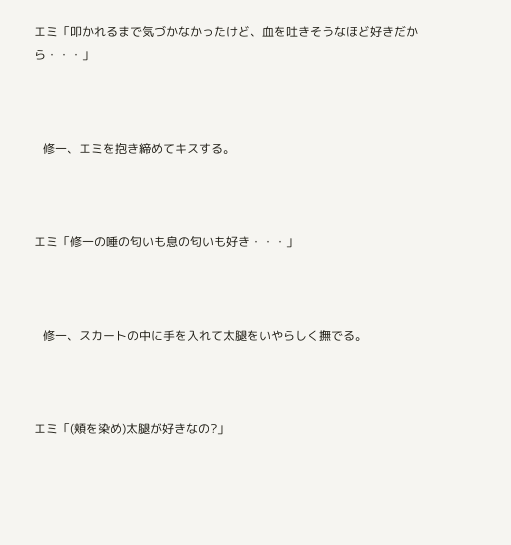エミ「叩かれるまで気づかなかったけど、血を吐きそうなほど好きだから・・・」



   修一、エミを抱き締めてキスする。



エミ「修一の唾の匂いも息の匂いも好き・・・」



   修一、スカートの中に手を入れて太腿をいやらしく撫でる。



エミ「(頬を染め)太腿が好きなの?」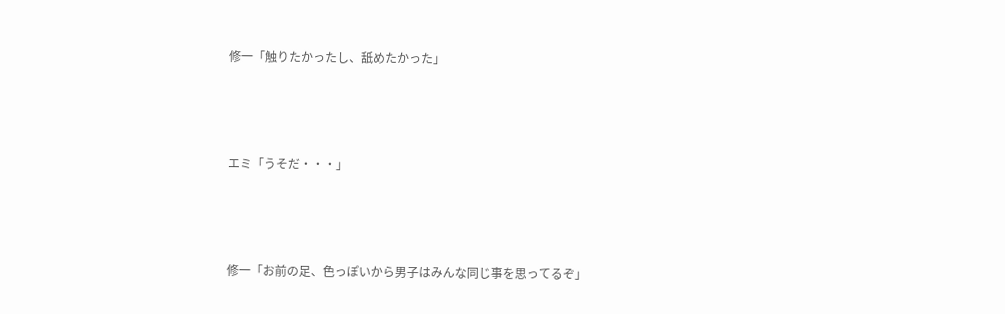修一「触りたかったし、舐めたかった」



エミ「うそだ・・・」



修一「お前の足、色っぽいから男子はみんな同じ事を思ってるぞ」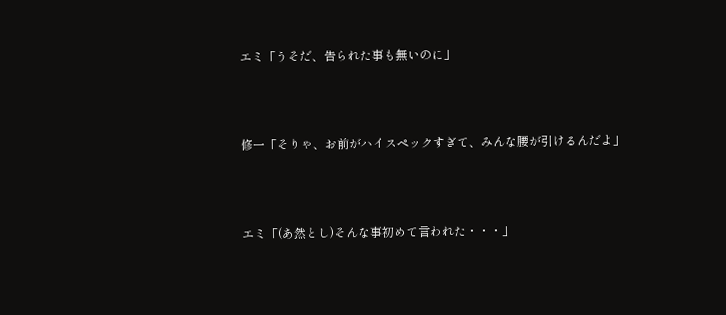エミ「うそだ、告られた事も無いのに」



修一「そりゃ、お前がハイスペックすぎて、みんな腰が引けるんだよ」



エミ「(あ然とし)そんな事初めて言われた・・・」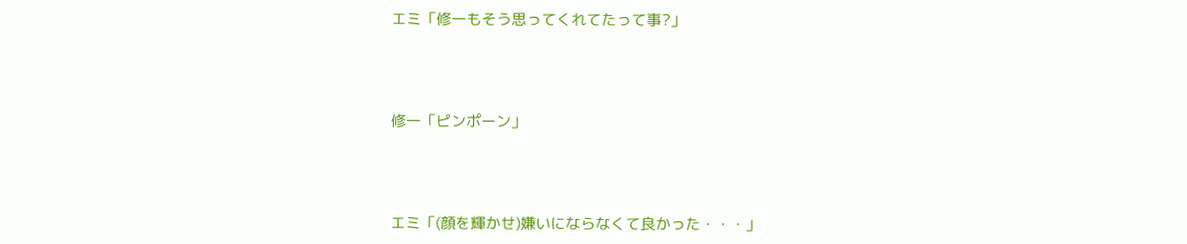エミ「修一もそう思ってくれてたって事?」



修一「ピンポーン」



エミ「(顔を輝かせ)嫌いにならなくて良かった・・・」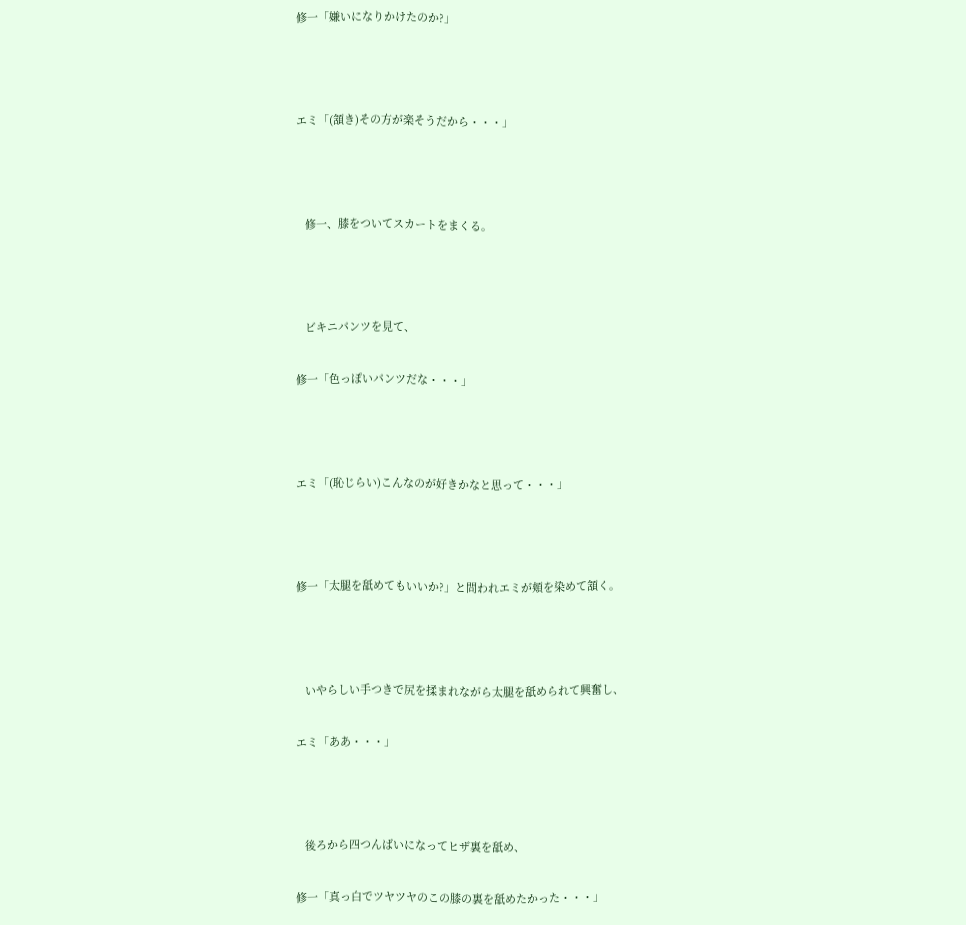修一「嫌いになりかけたのか?」



エミ「(頷き)その方が楽そうだから・・・」



   修一、膝をついてスカートをまくる。



   ビキニパンツを見て、

修一「色っぽいパンツだな・・・」



エミ「(恥じらい)こんなのが好きかなと思って・・・」



修一「太腿を舐めてもいいか?」と問われエミが頬を染めて頷く。



   いやらしい手つきで尻を揉まれながら太腿を舐められて興奮し、

エミ「ああ・・・」



   後ろから四つんばいになってヒザ裏を舐め、

修一「真っ白でツヤツヤのこの膝の裏を舐めたかった・・・」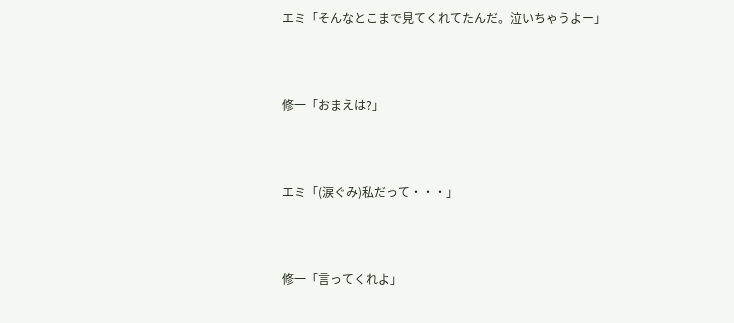エミ「そんなとこまで見てくれてたんだ。泣いちゃうよー」



修一「おまえは?」



エミ「(涙ぐみ)私だって・・・」



修一「言ってくれよ」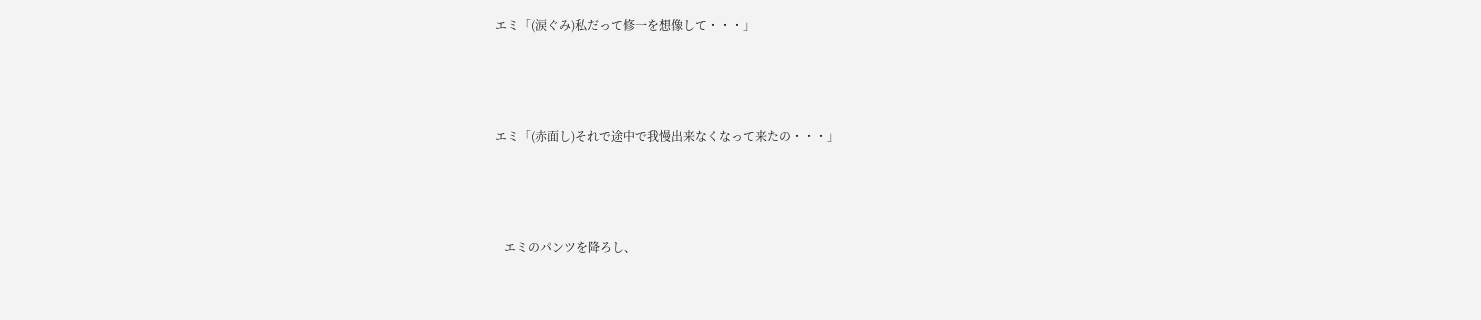エミ「(涙ぐみ)私だって修一を想像して・・・」



エミ「(赤面し)それで途中で我慢出来なくなって来たの・・・」



   エミのパンツを降ろし、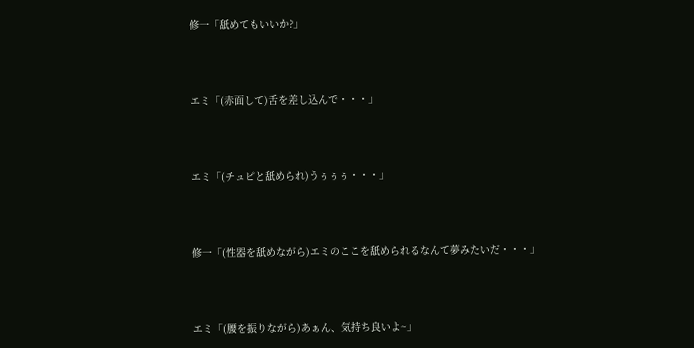修一「舐めてもいいか?」



エミ「(赤面して)舌を差し込んで・・・」



エミ「(チュピと舐められ)うぅぅぅ・・・」



修一「(性器を舐めながら)エミのここを舐められるなんて夢みたいだ・・・」



エミ「(腰を振りながら)あぁん、気持ち良いよ~」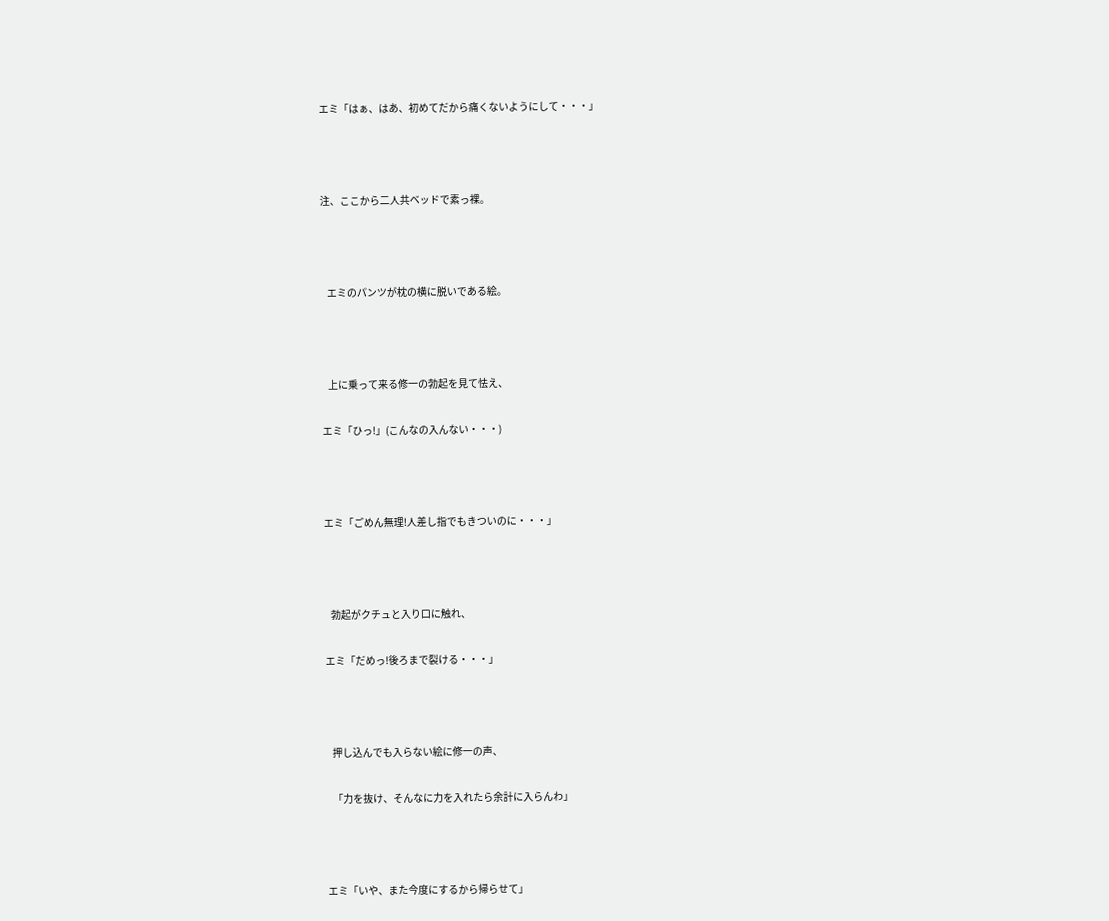エミ「はぁ、はあ、初めてだから痛くないようにして・・・」



注、ここから二人共ベッドで素っ裸。



   エミのパンツが枕の横に脱いである絵。



   上に乗って来る修一の勃起を見て怯え、

エミ「ひっ!」(こんなの入んない・・・)



エミ「ごめん無理!人差し指でもきついのに・・・」



   勃起がクチュと入り口に触れ、

エミ「だめっ!後ろまで裂ける・・・」



   押し込んでも入らない絵に修一の声、

   「力を抜け、そんなに力を入れたら余計に入らんわ」



エミ「いや、また今度にするから帰らせて」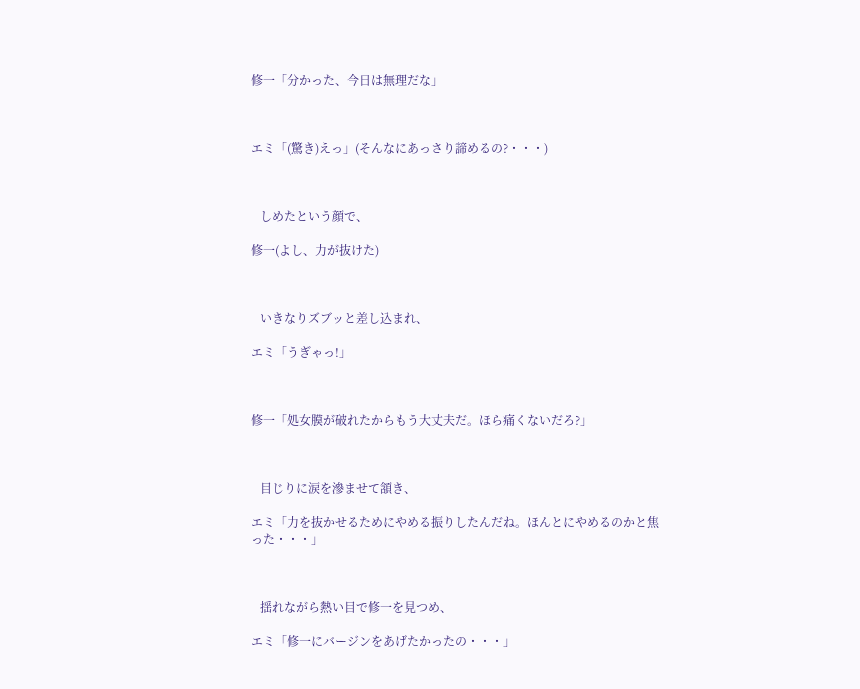修一「分かった、今日は無理だな」



エミ「(驚き)えっ」(そんなにあっさり諦めるの?・・・)



   しめたという顔で、

修一(よし、力が抜けた)



   いきなりズブッと差し込まれ、

エミ「うぎゃっ!」



修一「処女膜が破れたからもう大丈夫だ。ほら痛くないだろ?」



   目じりに涙を滲ませて頷き、

エミ「力を抜かせるためにやめる振りしたんだね。ほんとにやめるのかと焦った・・・」



   揺れながら熱い目で修一を見つめ、

エミ「修一にバージンをあげたかったの・・・」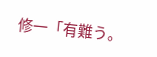修一「有難う。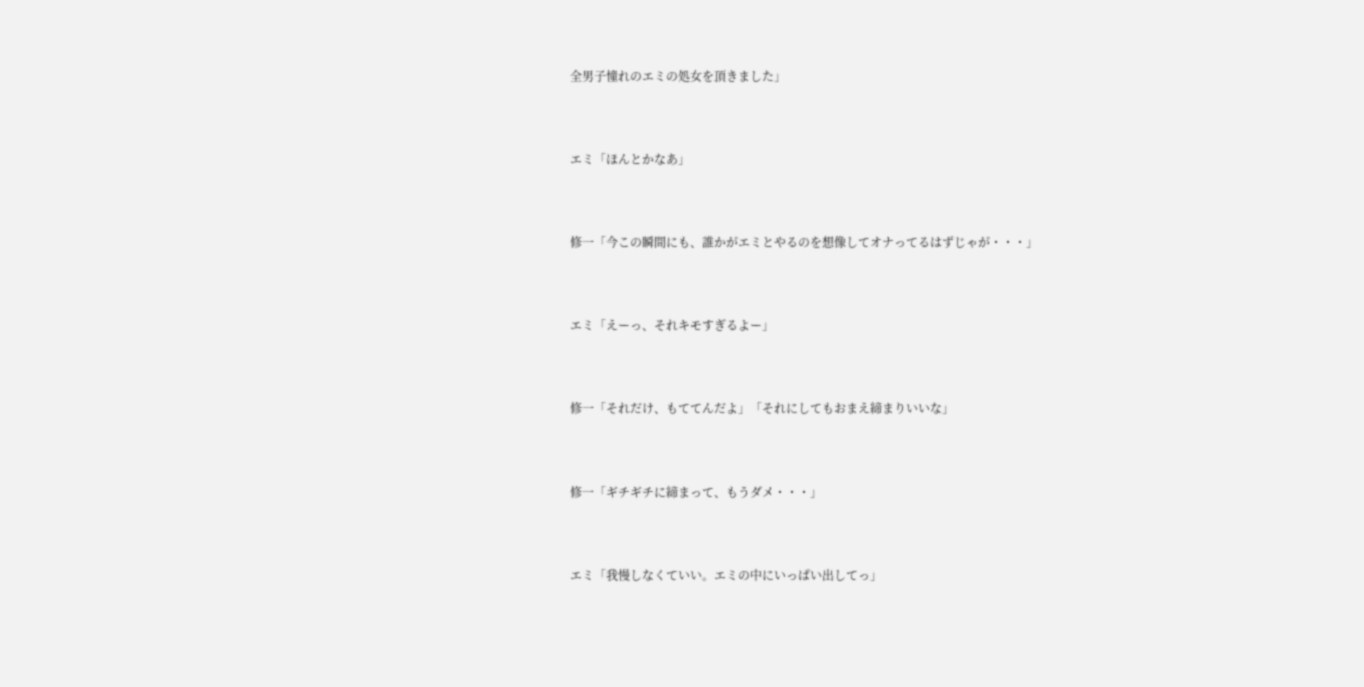全男子憧れのエミの処女を頂きました」



エミ「ほんとかなあ」



修一「今この瞬間にも、誰かがエミとやるのを想像してオナってるはずじゃが・・・」



エミ「えーっ、それキモすぎるよー」



修一「それだけ、もててんだよ」「それにしてもおまえ締まりいいな」



修一「ギチギチに締まって、もうダメ・・・」



エミ「我慢しなくていい。エミの中にいっぱい出してっ」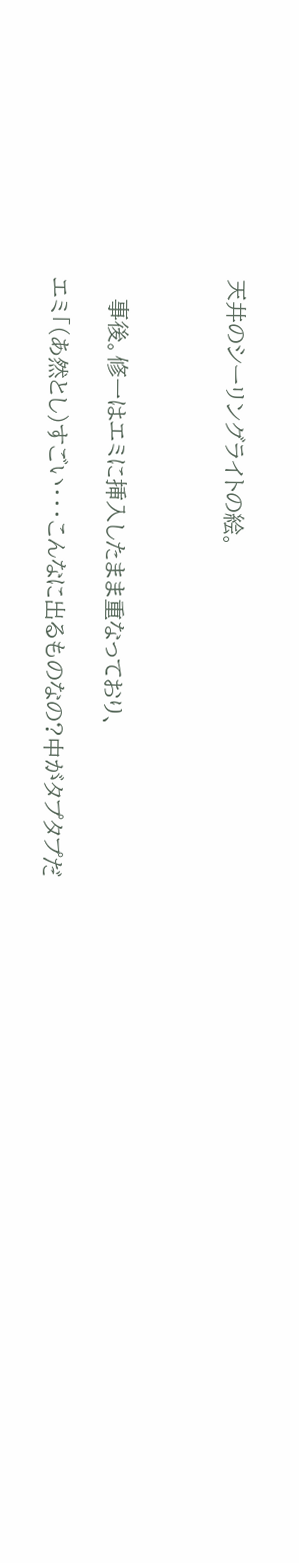天井のシーリングライトの絵。



   事後。修一はエミに挿入したまま重なっており、

エミ「(あ然とし)すごい・・・こんなに出るものなの?中がタプタプだ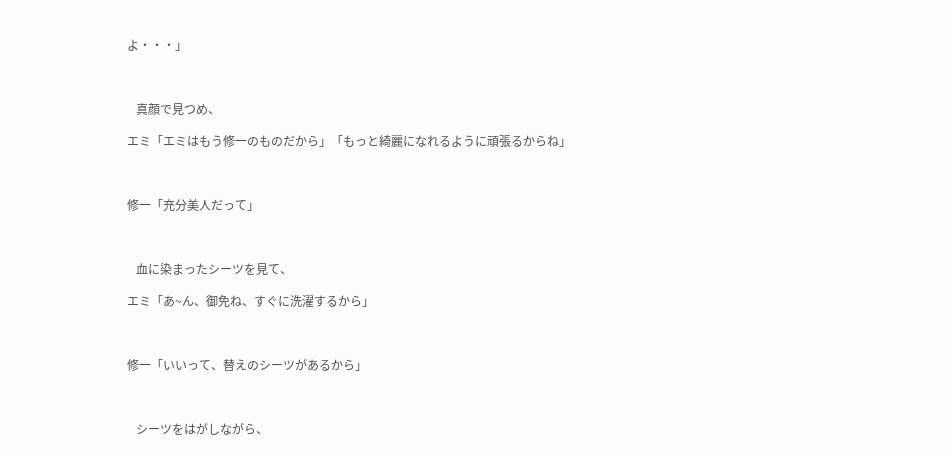よ・・・」



   真顔で見つめ、

エミ「エミはもう修一のものだから」「もっと綺麗になれるように頑張るからね」



修一「充分美人だって」



   血に染まったシーツを見て、

エミ「あ~ん、御免ね、すぐに洗濯するから」



修一「いいって、替えのシーツがあるから」



   シーツをはがしながら、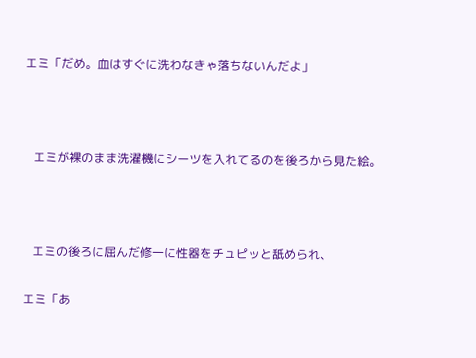エミ「だめ。血はすぐに洗わなきゃ落ちないんだよ」



   エミが裸のまま洗濯機にシーツを入れてるのを後ろから見た絵。



   エミの後ろに屈んだ修一に性器をチュピッと舐められ、

エミ「あ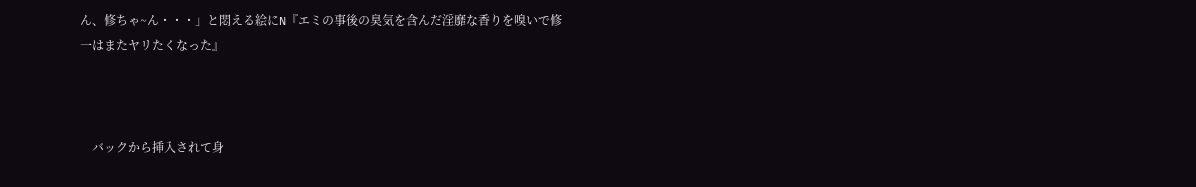ん、修ちゃ~ん・・・」と悶える絵にN『エミの事後の臭気を含んだ淫靡な香りを嗅いで修一はまたヤリたくなった』



    バックから挿入されて身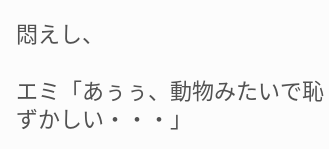悶えし、

エミ「あぅぅ、動物みたいで恥ずかしい・・・」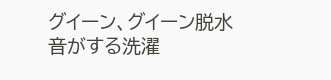グイーン、グイーン脱水音がする洗濯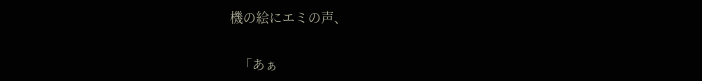機の絵にエミの声、

   「あぁ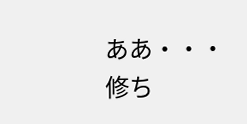ああ・・・修ち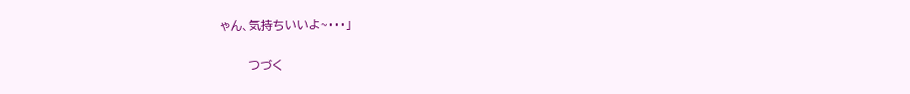ゃん、気持ちいいよ~・・・」

       つづく